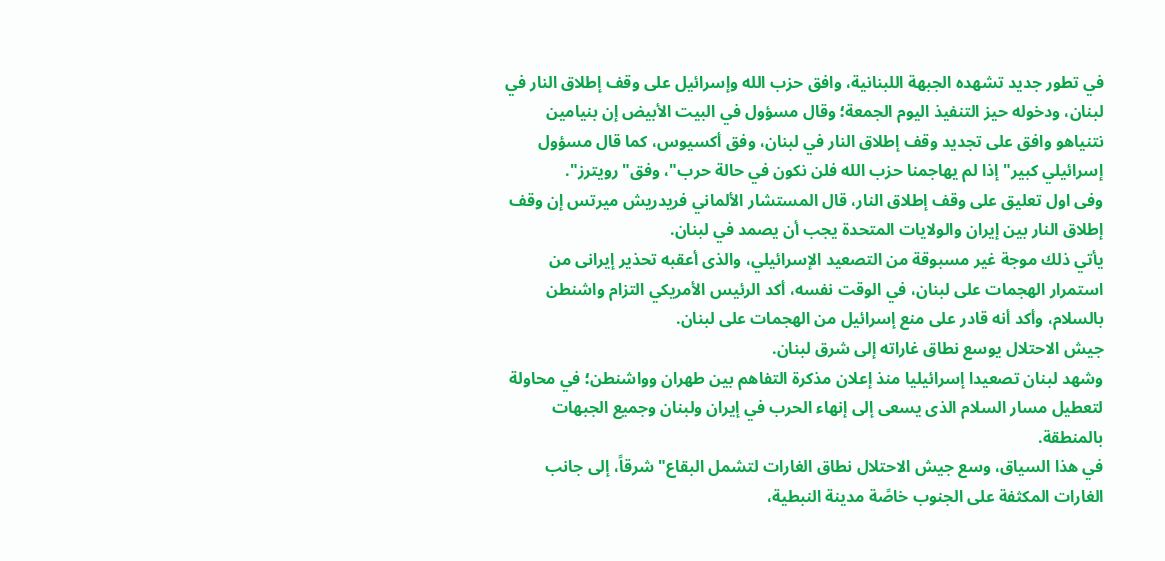في تطور جديد تشهده الجبهة اللبنانية، وافق حزب الله وإسرائيل على وقف إطلاق النار في لبنان، ودخوله حيز التنفيذ اليوم الجمعة؛ وقال مسؤول في البيت الأبيض إن بنيامين نتنياهو وافق على تجديد وقف إطلاق النار في لبنان، وفق أكسيوس، كما قال مسؤول إسرائيلي كبير" إذا لم يهاجمنا حزب الله فلن نكون في حالة حرب"، وفق" رويترز".
وفى اول تعليق على وقف إطلاق النار، قال المستشار الألماني فريدريش ميرتس إن وقف إطلاق النار بين إيران والولايات المتحدة يجب أن يصمد في لبنان.
يأتي ذلك موجة غير مسبوقة من التصعيد الإسرائيلي، والذى أعقبه تحذير إيرانى من استمرار الهجمات على لبنان، في الوقت نفسه، أكد الرئيس الأمريكي التزام واشنطن بالسلام، وأكد أنه قادر على منع إسرائيل من الهجمات على لبنان.
جيش الاحتلال يوسع نطاق غاراته إلى شرق لبنان.
وشهد لبنان تصعيدا إسرائيليا منذ إعلان مذكرة التفاهم بين طهران وواشنطن؛ في محاولة لتعطيل مسار السلام الذى يسعى إلى إنهاء الحرب في إيران ولبنان وجميع الجبهات بالمنطقة.
في هذا السياق، وسع جيش الاحتلال نطاق الغارات لتشمل البقاع" شرقاً، إلى جانب الغارات المكثفة على الجنوب خاصًة مدينة النبطية،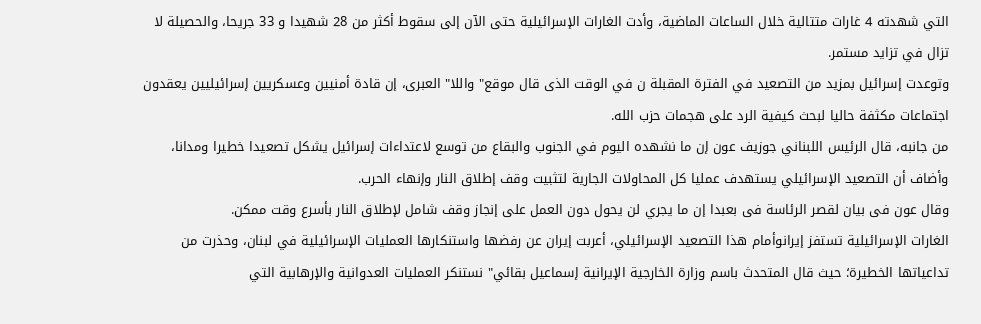التي شهدته 4 غارات متتالية خلال الساعات الماضية، وأدت الغارات الإسرائيلية حتى الآن إلى سقوط أكثر من 28 شهيدا و 33 جريحا، والحصيلة لا تزال في تزايد مستمر.
وتوعدت إسرائيل بمزيد من التصعيد في الفترة المقبلة ن في الوقت الذى قال موقع" واللا" العبرى، إن قادة أمنيين وعسكريين إسرائيليين يعقدون اجتماعات مكثفة حاليا لبحث كيفية الرد على هجمات حزب الله.
من جانبه، قال الرئيس اللبناني جوزيف عون إن ما نشهده اليوم في الجنوب والبقاع من توسع لاعتداءات إسرائيل يشكل تصعيدا خطيرا ومدانا، وأضاف أن التصعيد الإسرائيلي يستهدف عمليا كل المحاولات الجارية لتثبيت وقف إطلاق النار وإنهاء الحرب.
وقال عون فى بيان لقصر الرئاسة فى بعبدا إن ما يجري لن يحول دون العمل على إنجاز وقف شامل لإطلاق النار بأسرع وقت ممكن.
الغارات الإسرائيلية تستفز إيرانوأمام هذا التصعيد الإسرائيلي، أعربت إيران عن رفضها واستنكارها العمليات الإسرائيلية في لبنان، وحذرت من تداعياتها الخطيرة؛ حيث قال المتحدث باسم وزارة الخارجية الإيرانية إسماعيل بقائي" نستنكر العمليات العدوانية والإرهابية التي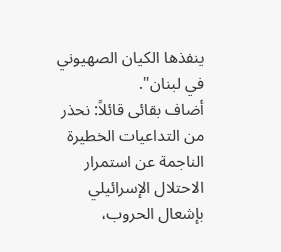ينفذها الكيان الصهيوني في لبنان".
أضاف بقائى قائلاً: نحذر من التداعيات الخطيرة الناجمة عن استمرار الاحتلال الإسرائيلي بإشعال الحروب،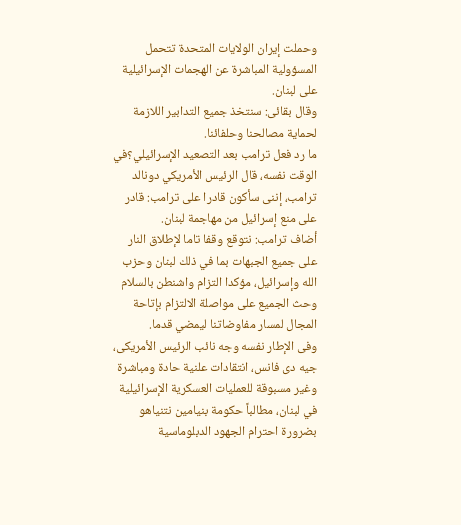وحملت إيران الولايات المتحدة تتحمل المسؤولية المباشرة عن الهجمات الإسرائيلية على لبنان.
وقال بقائى: سنتخذ جميع التدابير اللازمة لحماية مصالحنا وحلفائنا.
ما رد فعل ترامب بعد التصعيد الإسرائيلي؟في الوقت نفسه، قال الرئيس الأمريكي دونالد ترامب، إننى سأكون قادرا على ترامب: قادر على منع إسرائيل من مهاجمة لبنان.
أضاف ترامب: نتوقع وقفا تاما لإطلاق النار على جميع الجبهات بما في ذلك لبنان وحزب الله وإسرائيل، مؤكدا التزام واشنطن بالسلام وحث الجميع على مواصلة الالتزام بإتاحة المجال لمسار مفاوضاتنا ليمضي قدما.
وفى الإطار نفسه وجه نائب الرئيس الأمريكى، جيه دى فانس، انتقادات علنية حادة ومباشرة وغير مسبوقة للعمليات العسكرية الإسرائيلية في لبنان، مطالباً حكومة بنيامين نتنياهو بضرورة احترام الجهود الدبلوماسية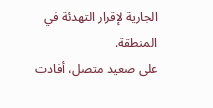الجارية لإقرار التهدئة في المنطقة.
على صعيد متصل، أفادت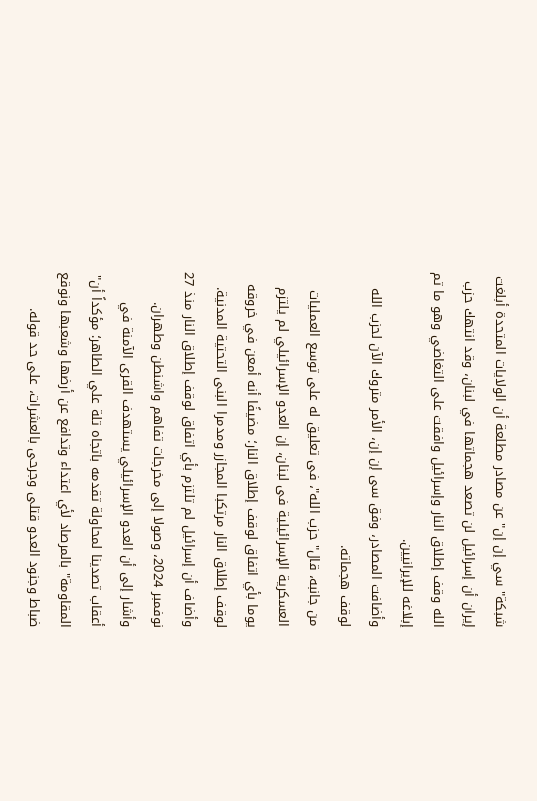شبكة" سي إن إن" عن مصادر مطلعة أن الولايات المتحدة أبلغت إيران أن إسرائيل لن تصعد هجماتها في لبنان، وقد انتهك حزب الله وقف إطلاق النار وإسرائيل وافقت على التغاضي وهو ما تم إبلاغه للإيرانيين.
وأضافت المصادر، وفق سى إن إن، الأمر متروك الآن لحزب الله لوقف هجماته.
من جانبه، قال" حزب الله"، فى تعليق له على توسع العمليات العسكرية الإسرائيلية فى لبنان، إن العدو الإسرائيلي لم يلتزم يوما بأي اتفاق لوقف إطلاق النار؛ مضيفًا أنه أمعن في خروقه لوقف إطلاق النار مرتكبا المجازر ومدمرا البنى التحتية المدنية.
وأضاف أن إسرائيل لم تلتزم بأي اتفاق لوقف إطلاق النار منذ 27 نوفمبر 2024، وصولا إلى مخرجات تفاهم واشنطن وطهران.
وأشار إلى أن العدو الإسرائيلي يستهدف القرى الآمنة في أعقاب تصدينا لمحاولة تقدمه باتجاه تلة علي الطاهر؛ مؤكداً أن" المقاومة" بالمرصاد لأي اعتداء وتدافع عن أرضها وشعبها ونوقع ضباط وجنود العدو قتلى وجرحى بالعشرات، على حد قوله.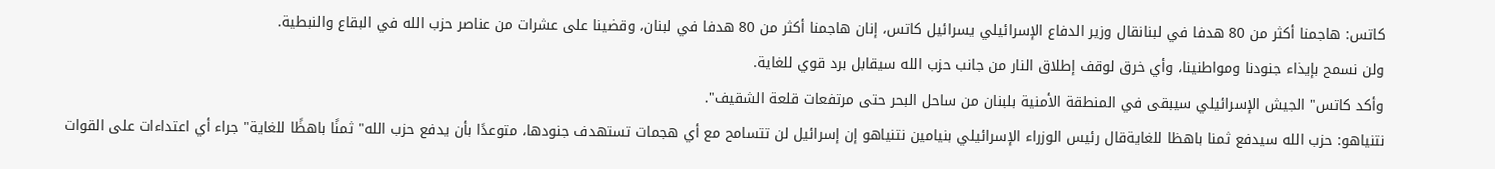كاتس: هاجمنا أكثر من 80 هدفا في لبنانقال وزير الدفاع الإسرائيلي يسرائيل كاتس، إنان هاجمنا أكثر من 80 هدفا في لبنان، وقضينا على عشرات من عناصر حزب الله في البقاع والنبطية.
ولن نسمح بإيذاء جنودنا ومواطنينا، وأي خرق لوقف إطلاق النار من جانب حزب الله سيقابل برد قوي للغاية.
وأكد كاتس" الجيش الإسرائيلي سيبقى في المنطقة الأمنية بلبنان من ساحل البحر حتى مرتفعات قلعة الشقيف".
نتنياهو: حزب الله سيدفع ثمنا باهظا للغايةقال رئيس الوزراء الإسرائيلي بنيامين نتنياهو إن إسرائيل لن تتسامح مع أي هجمات تستهدف جنودها، متوعدًا بأن يدفع حزب الله" ثمنًا باهظًا للغاية" جراء أي اعتداءات على القوات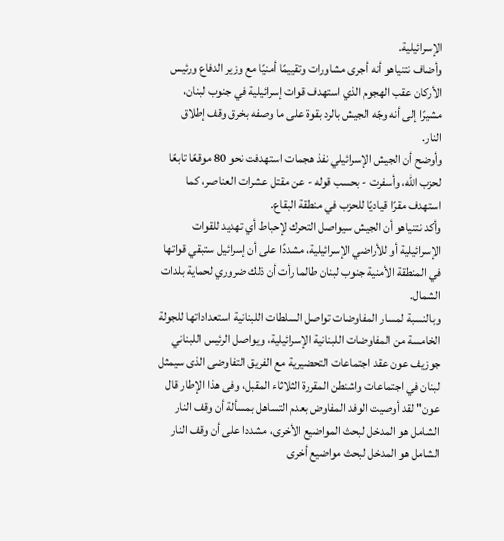الإسرائيلية.
وأضاف نتنياهو أنه أجرى مشاورات وتقييمًا أمنيًا مع وزير الدفاع ورئيس الأركان عقب الهجوم الذي استهدف قوات إسرائيلية في جنوب لبنان، مشيرًا إلى أنه وجّه الجيش بالرد بقوة على ما وصفه بخرق وقف إطلاق النار.
وأوضح أن الجيش الإسرائيلي نفذ هجمات استهدفت نحو 80 موقعًا تابعًا لحزب الله، وأسفرت - بحسب قوله - عن مقتل عشرات العناصر، كما استهدف مقرًا قياديًا للحزب في منطقة البقاع.
وأكد نتنياهو أن الجيش سيواصل التحرك لإحباط أي تهديد للقوات الإسرائيلية أو للأراضي الإسرائيلية، مشددًا على أن إسرائيل ستبقي قواتها في المنطقة الأمنية جنوب لبنان طالما رأت أن ذلك ضروري لحماية بلدات الشمال.
وبالنسبة لمسار المفاوضات تواصل السلطات اللبنانية استعداداتها للجولة الخامسة من المفاوضات اللبنانية الإسرائيلية، ويواصل الرئيس اللبناني جوزيف عون عقد اجتماعات التحضيرية مع الفريق التفاوضى الذى سيمثل لبنان في اجتماعات واشنطن المقررة الثلاثاء المقبل، وفى هذا الإطار قال عون" لقد أوصيت الوفد المفاوض بعدم التساهل بمسألة أن وقف النار الشامل هو المدخل لبحث المواضيع الأخرى، مشددا على أن وقف النار الشامل هو المدخل لبحث مواضيع أخرى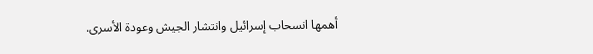أهمها انسحاب إسرائيل وانتشار الجيش وعودة الأسرى.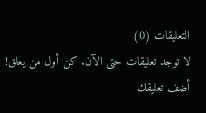التعليقات (0)
لا توجد تعليقات حتى الآن. كن أول من يعلق!
أضف تعليقك